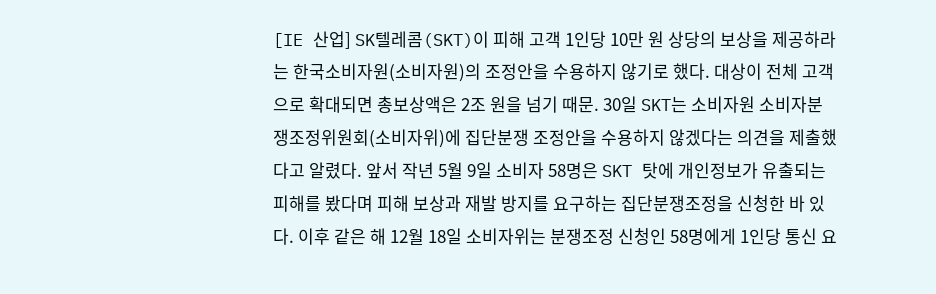[IE 산업] SK텔레콤(SKT)이 피해 고객 1인당 10만 원 상당의 보상을 제공하라는 한국소비자원(소비자원)의 조정안을 수용하지 않기로 했다. 대상이 전체 고객으로 확대되면 총보상액은 2조 원을 넘기 때문. 30일 SKT는 소비자원 소비자분쟁조정위원회(소비자위)에 집단분쟁 조정안을 수용하지 않겠다는 의견을 제출했다고 알렸다. 앞서 작년 5월 9일 소비자 58명은 SKT 탓에 개인정보가 유출되는 피해를 봤다며 피해 보상과 재발 방지를 요구하는 집단분쟁조정을 신청한 바 있다. 이후 같은 해 12월 18일 소비자위는 분쟁조정 신청인 58명에게 1인당 통신 요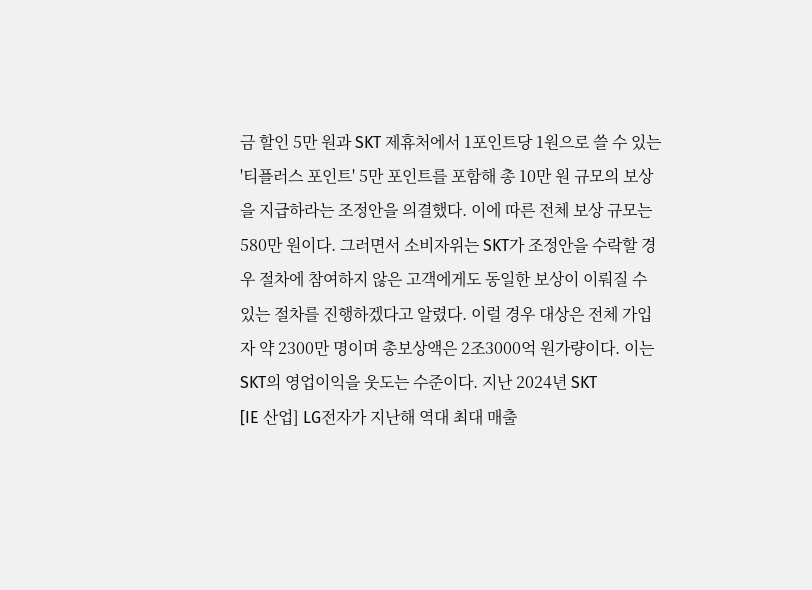금 할인 5만 원과 SKT 제휴처에서 1포인트당 1원으로 쓸 수 있는 '티플러스 포인트' 5만 포인트를 포함해 총 10만 원 규모의 보상을 지급하라는 조정안을 의결했다. 이에 따른 전체 보상 규모는 580만 원이다. 그러면서 소비자위는 SKT가 조정안을 수락할 경우 절차에 참여하지 않은 고객에게도 동일한 보상이 이뤄질 수 있는 절차를 진행하겠다고 알렸다. 이럴 경우 대상은 전체 가입자 약 2300만 명이며 총보상액은 2조3000억 원가량이다. 이는 SKT의 영업이익을 웃도는 수준이다. 지난 2024년 SKT
[IE 산업] LG전자가 지난해 역대 최대 매출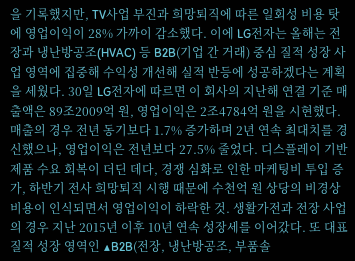을 기록했지만, TV사업 부진과 희망퇴직에 따른 일회성 비용 탓에 영업이익이 28% 가까이 감소했다. 이에 LG전자는 올해는 전장과 냉난방공조(HVAC) 등 B2B(기업 간 거래) 중심 질적 성장 사업 영역에 집중해 수익성 개선해 실적 반등에 성공하겠다는 계획을 세웠다. 30일 LG전자에 따르면 이 회사의 지난해 연결 기준 매출액은 89조2009억 원, 영업이익은 2조4784억 원을 시현했다. 매출의 경우 전년 동기보다 1.7% 증가하며 2년 연속 최대치를 경신했으나, 영업이익은 전년보다 27.5% 줄었다. 디스플레이 기반 제품 수요 회복이 더딘 데다, 경쟁 심화로 인한 마케팅비 투입 증가, 하반기 전사 희망퇴직 시행 때문에 수천억 원 상당의 비경상 비용이 인식되면서 영업이익이 하락한 것. 생활가전과 전장 사업의 경우 지난 2015년 이후 10년 연속 성장세를 이어갔다. 또 대표 질적 성장 영역인 ▲B2B(전장, 냉난방공조, 부품솔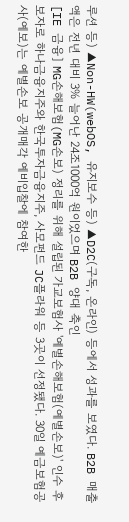루션 등) ▲Non-HW(webOS, 유지보수 등) ▲D2C(구독, 온라인) 등에서 성과를 보였다. B2B 매출액은 전년 대비 3% 늘어난 24조1000억 원이었으며 B2B 양대 축인
[IE 금융] MG손해보험(MG손보) 정리를 위해 설립된 가교보험사 '예별손해보험(예별손보)' 인수 후보자로 하나금융지주와 한국투자금융지주, 사모펀드 JC플라워 등 3곳이 선정됐다. 30일 예금보험공사(예보)는 예별손보 공개매각 예비입찰에 참여한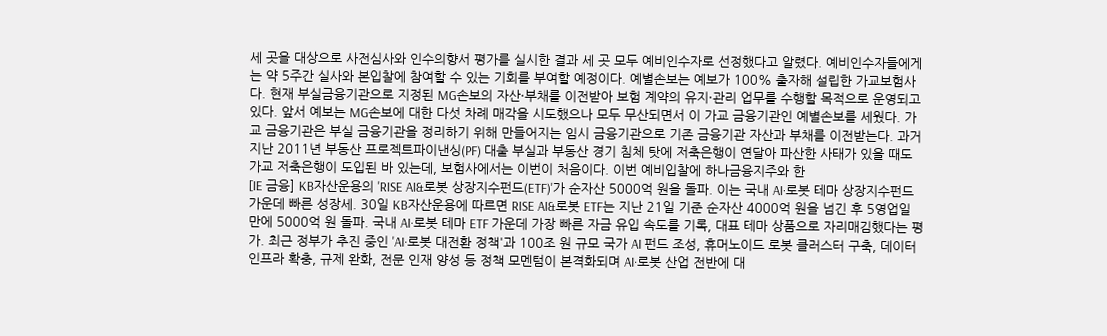세 곳을 대상으로 사전심사와 인수의향서 평가를 실시한 결과 세 곳 모두 예비인수자로 선정했다고 알렸다. 예비인수자들에게는 약 5주간 실사와 본입찰에 참여할 수 있는 기회를 부여할 예정이다. 예별손보는 예보가 100% 출자해 설립한 가교보험사다. 현재 부실금융기관으로 지정된 MG손보의 자산·부채를 이전받아 보험 계약의 유지·관리 업무를 수행할 목적으로 운영되고 있다. 앞서 예보는 MG손보에 대한 다섯 차례 매각을 시도했으나 모두 무산되면서 이 가교 금융기관인 예별손보를 세웠다. 가교 금융기관은 부실 금융기관을 정리하기 위해 만들어지는 임시 금융기관으로 기존 금융기관 자산과 부채를 이전받는다. 과거 지난 2011년 부동산 프로젝트파이낸싱(PF) 대출 부실과 부동산 경기 침체 탓에 저축은행이 연달아 파산한 사태가 있을 때도 가교 저축은행이 도입된 바 있는데, 보험사에서는 이번이 처음이다. 이번 예비입찰에 하나금융지주와 한
[IE 금융] KB자산운용의 'RISE AI&로봇 상장지수펀드(ETF)'가 순자산 5000억 원을 돌파. 이는 국내 AI·로봇 테마 상장지수펀드 가운데 빠른 성장세. 30일 KB자산운용에 따르면 RISE AI&로봇 ETF는 지난 21일 기준 순자산 4000억 원을 넘긴 후 5영업일 만에 5000억 원 돌파. 국내 AI·로봇 테마 ETF 가운데 가장 빠른 자금 유입 속도를 기록, 대표 테마 상품으로 자리매김했다는 평가. 최근 정부가 추진 중인 'AI·로봇 대전환 정책'과 100조 원 규모 국가 AI 펀드 조성, 휴머노이드 로봇 클러스터 구축, 데이터 인프라 확충, 규제 완화, 전문 인재 양성 등 정책 모멘텀이 본격화되며 AI·로봇 산업 전반에 대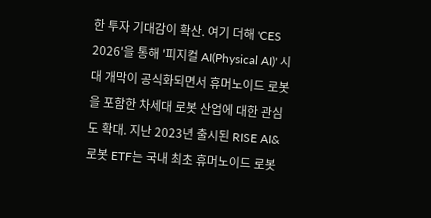한 투자 기대감이 확산. 여기 더해 'CES 2026'을 통해 '피지컬 AI(Physical AI)' 시대 개막이 공식화되면서 휴머노이드 로봇을 포함한 차세대 로봇 산업에 대한 관심도 확대. 지난 2023년 출시된 RISE AI&로봇 ETF는 국내 최초 휴머노이드 로봇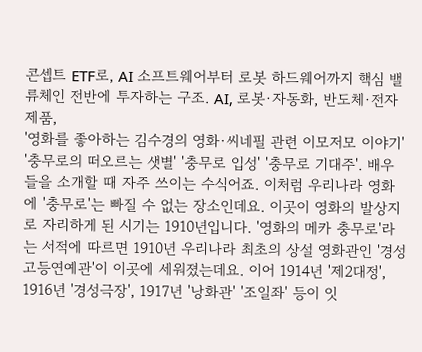콘셉트 ETF로, AI 소프트웨어부터 로봇 하드웨어까지 핵심 밸류체인 전반에 투자하는 구조. AI, 로봇·자동화, 반도체·전자제품,
'영화를 좋아하는 김수경의 영화·씨네필 관련 이모저모 이야기' '충무로의 떠오르는 샛별' '충무로 입성' '충무로 기대주'. 배우들을 소개할 때 자주 쓰이는 수식어죠. 이처럼 우리나라 영화에 '충무로'는 빠질 수 없는 장소인데요. 이곳이 영화의 발상지로 자리하게 된 시기는 1910년입니다. '영화의 메카 충무로'라는 서적에 따르면 1910년 우리나라 최초의 상설 영화관인 '경성고등연예관'이 이곳에 세워졌는데요. 이어 1914년 '제2대정', 1916년 '경성극장', 1917년 '낭화관' '조일좌' 등이 잇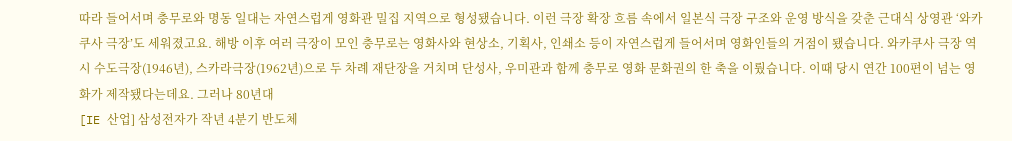따라 들어서며 충무로와 명동 일대는 자연스럽게 영화관 밀집 지역으로 형성됐습니다. 이런 극장 확장 흐름 속에서 일본식 극장 구조와 운영 방식을 갖춘 근대식 상영관 ‘와카쿠사 극장’도 세워졌고요. 해방 이후 여러 극장이 모인 충무로는 영화사와 현상소, 기획사, 인쇄소 등이 자연스럽게 들어서며 영화인들의 거점이 됐습니다. 와카쿠사 극장 역시 수도극장(1946년), 스카라극장(1962년)으로 두 차례 재단장을 거치며 단성사, 우미관과 함께 충무로 영화 문화권의 한 축을 이뤘습니다. 이때 당시 연간 100편이 넘는 영화가 제작됐다는데요. 그러나 80년대
[IE 산업] 삼성전자가 작년 4분기 반도체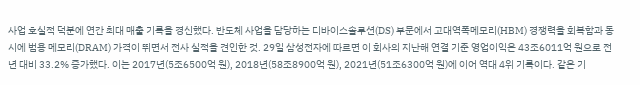사업 호실적 덕분에 연간 최대 매출 기록을 경신했다. 반도체 사업을 담당하는 디바이스솔루션(DS) 부문에서 고대역폭메모리(HBM) 경쟁력을 회복함과 동시에 범용 메모리(DRAM) 가격이 뛰면서 전사 실적을 견인한 것. 29일 삼성전자에 따르면 이 회사의 지난해 연결 기준 영업이익은 43조6011억 원으로 전년 대비 33.2% 증가했다. 이는 2017년(5조6500억 원), 2018년(58조8900억 원), 2021년(51조6300억 원)에 이어 역대 4위 기록이다. 같은 기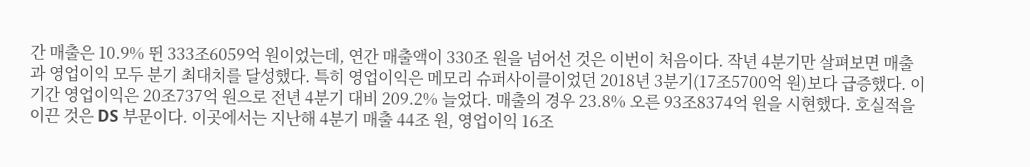간 매출은 10.9% 뛴 333조6059억 원이었는데, 연간 매출액이 330조 원을 넘어선 것은 이번이 처음이다. 작년 4분기만 살펴보면 매출과 영업이익 모두 분기 최대치를 달성했다. 특히 영업이익은 메모리 슈퍼사이클이었던 2018년 3분기(17조5700억 원)보다 급증했다. 이 기간 영업이익은 20조737억 원으로 전년 4분기 대비 209.2% 늘었다. 매출의 경우 23.8% 오른 93조8374억 원을 시현했다. 호실적을 이끈 것은 DS 부문이다. 이곳에서는 지난해 4분기 매출 44조 원, 영업이익 16조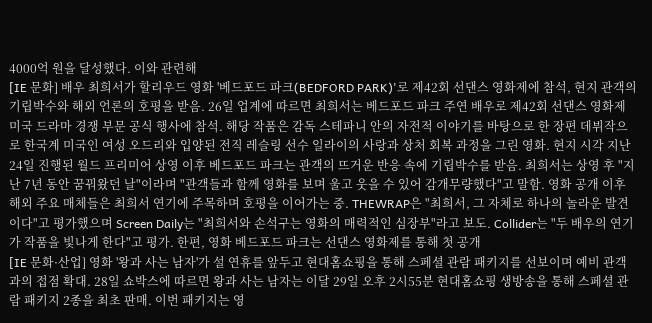4000억 원을 달성했다. 이와 관련해
[IE 문화] 배우 최희서가 할리우드 영화 '베드포드 파크(BEDFORD PARK)'로 제42회 선댄스 영화제에 참석, 현지 관객의 기립박수와 해외 언론의 호평을 받음. 26일 업계에 따르면 최희서는 베드포드 파크 주연 배우로 제42회 선댄스 영화제 미국 드라마 경쟁 부문 공식 행사에 참석. 해당 작품은 감독 스테파니 안의 자전적 이야기를 바탕으로 한 장편 데뷔작으로 한국계 미국인 여성 오드리와 입양된 전직 레슬링 선수 일라이의 사랑과 상처 회복 과정을 그린 영화. 현지 시각 지난 24일 진행된 월드 프리미어 상영 이후 베드포드 파크는 관객의 뜨거운 반응 속에 기립박수를 받음. 최희서는 상영 후 "지난 7년 동안 꿈꿔왔던 날"이라며 "관객들과 함께 영화를 보며 울고 웃을 수 있어 감개무량했다"고 말함. 영화 공개 이후 해외 주요 매체들은 최희서 연기에 주목하며 호평을 이어가는 중. THEWRAP은 "최희서, 그 자체로 하나의 놀라운 발견이다"고 평가했으며 Screen Daily는 "최희서와 손석구는 영화의 매력적인 심장부"라고 보도. Collider는 "두 배우의 연기가 작품을 빛나게 한다"고 평가. 한편, 영화 베드포드 파크는 선댄스 영화제를 통해 첫 공개
[IE 문화·산업] 영화 '왕과 사는 남자'가 설 연휴를 앞두고 현대홈쇼핑을 통해 스페셜 관람 패키지를 선보이며 예비 관객과의 접점 확대. 28일 쇼박스에 따르면 왕과 사는 남자는 이달 29일 오후 2시55분 현대홈쇼핑 생방송을 통해 스페셜 관람 패키지 2종을 최초 판매. 이번 패키지는 영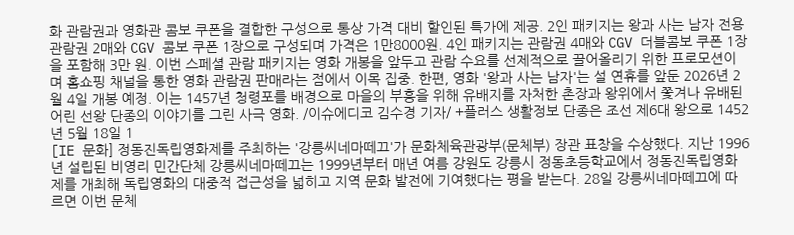화 관람권과 영화관 콤보 쿠폰을 결합한 구성으로 통상 가격 대비 할인된 특가에 제공. 2인 패키지는 왕과 사는 남자 전용 관람권 2매와 CGV 콤보 쿠폰 1장으로 구성되며 가격은 1만8000원. 4인 패키지는 관람권 4매와 CGV 더블콤보 쿠폰 1장을 포함해 3만 원. 이번 스페셜 관람 패키지는 영화 개봉을 앞두고 관람 수요를 선제적으로 끌어올리기 위한 프로모션이며 홈쇼핑 채널을 통한 영화 관람권 판매라는 점에서 이목 집중. 한편, 영화 '왕과 사는 남자'는 설 연휴를 앞둔 2026년 2월 4일 개봉 예정. 이는 1457년 청령포를 배경으로 마을의 부흥을 위해 유배지를 자처한 촌장과 왕위에서 쫓겨나 유배된 어린 선왕 단종의 이야기를 그린 사극 영화. /이슈에디코 김수경 기자/ +플러스 생활정보 단종은 조선 제6대 왕으로 1452년 5월 18일 1
[IE 문화] 정동진독립영화제를 주최하는 '강릉씨네마떼끄'가 문화체육관광부(문체부) 장관 표창을 수상했다. 지난 1996년 설립된 비영리 민간단체 강릉씨네마떼끄는 1999년부터 매년 여름 강원도 강릉시 정동초등학교에서 정동진독립영화제를 개최해 독립영화의 대중적 접근성을 넓히고 지역 문화 발전에 기여했다는 평을 받는다. 28일 강릉씨네마떼끄에 따르면 이번 문체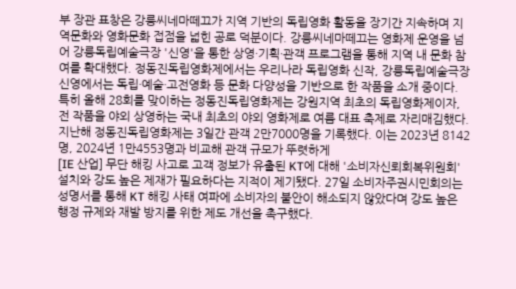부 장관 표창은 강릉씨네마떼끄가 지역 기반의 독립영화 활동을 장기간 지속하며 지역문화와 영화문화 접점을 넓힌 공로 덕분이다. 강릉씨네마떼끄는 영화제 운영을 넘어 강릉독립예술극장 '신영'을 통한 상영·기획·관객 프로그램을 통해 지역 내 문화 참여를 확대했다. 정동진독립영화제에서는 우리나라 독립영화 신작, 강릉독립예술극장 신영에서는 독립·예술·고전영화 등 문화 다양성을 기반으로 한 작품을 소개 중이다. 특히 올해 28회를 맞이하는 정동진독립영화제는 강원지역 최초의 독립영화제이자, 전 작품을 야외 상영하는 국내 최초의 야외 영화제로 여름 대표 축제로 자리매김했다. 지난해 정동진독립영화제는 3일간 관객 2만7000명을 기록했다. 이는 2023년 8142명, 2024년 1만4553명과 비교해 관객 규모가 뚜렷하게
[IE 산업] 무단 해킹 사고로 고객 정보가 유출된 KT에 대해 '소비자신뢰회복위원회' 설치와 강도 높은 제재가 필요하다는 지적이 제기됐다. 27일 소비자주권시민회의는 성명서를 통해 KT 해킹 사태 여파에 소비자의 불안이 해소되지 않았다며 강도 높은 행정 규제와 재발 방지를 위한 제도 개선을 촉구했다.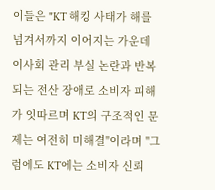이들은 "KT 해킹 사태가 해를 넘겨서까지 이어지는 가운데 이사회 관리 부실 논란과 반복되는 전산 장애로 소비자 피해가 잇따르며 KT의 구조적인 문제는 여전히 미해결"이라며 "그럼에도 KT에는 소비자 신뢰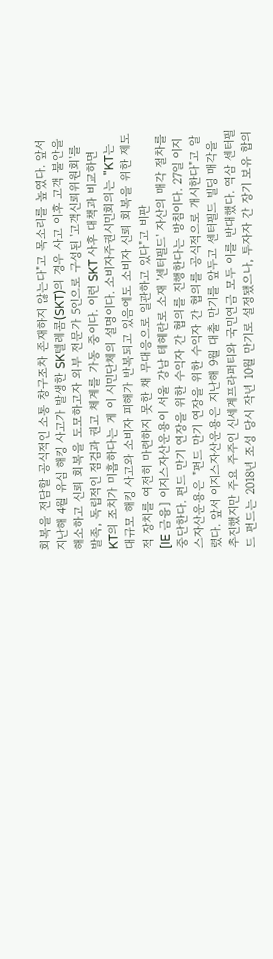회복을 전담할 공식적인 소통 창구조차 존재하지 않는다"고 목소리를 높였다. 앞서 지난해 4월 유심 해킹 사고가 발생한 SK텔레콤(SKT)의 경우 사고 이후 고객 불안을 해소하고 신뢰 회복을 도모하고자 외부 전문가 5인으로 구성된 '고객신뢰위원회'를 발족, 독립적인 점검과 권고 체계를 가동 중이다. 이런 SKT 사후 대책과 비교하면 KT의 조치가 미흡하다는 게 이 시민단체의 설명이다. 소비자주권시민회의는 "KT는 대규모 해킹 사고와 소비자 피해가 반복되고 있음에도 소비자 신뢰 회복을 위한 제도적 장치를 여전히 마련하지 못한 채 무대응으로 일관하고 있다"고 비판
[IE 금융] 이지스자산운용이 서울 강남 테헤란로 소재 '센터필드' 자산의 매각 절차를 중단한다. 펀드 만기 연장을 위한 수익자 간 협의를 진행한다는 방침이다. 27일 이지스자산운용은 "펀드 만기 연장을 위한 수익자 간 협의를 공식적으로 개시한다"고 알렸다. 앞서 이지스자산운용은 지난해 9월 대출 만기를 앞두고 센터필드 빌딩 매각을 추진했지만 주요 주주인 신세계프라퍼티와 국민연금 모두 이를 반대했다. 역삼 센터필드 펀드는 2018년 조성 당시 작년 10월 만기로 설정됐으나, 투자자 간 장기 보유 합의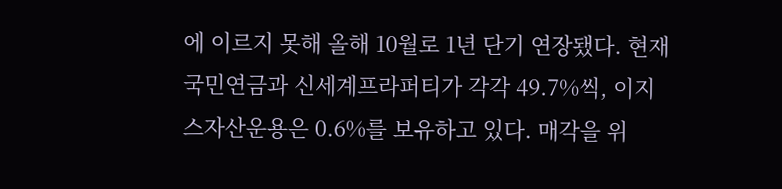에 이르지 못해 올해 10월로 1년 단기 연장됐다. 현재 국민연금과 신세계프라퍼티가 각각 49.7%씩, 이지스자산운용은 0.6%를 보유하고 있다. 매각을 위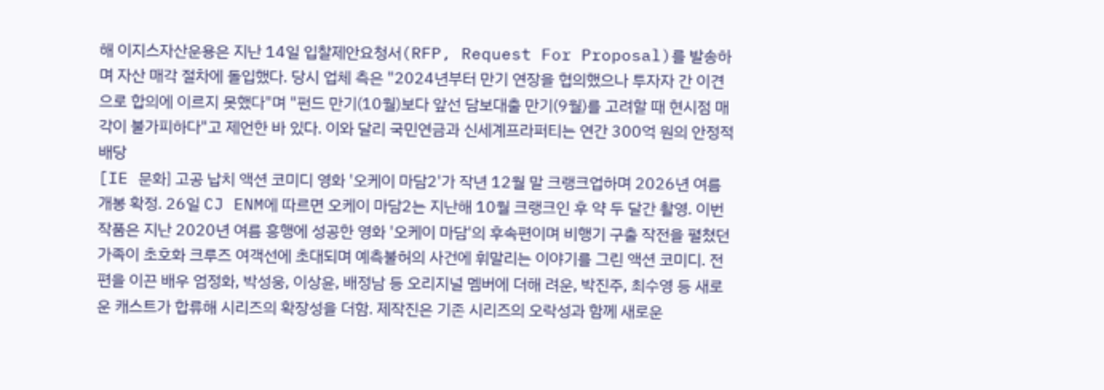해 이지스자산운용은 지난 14일 입찰제안요청서(RFP, Request For Proposal)를 발송하며 자산 매각 절차에 돌입했다. 당시 업체 측은 "2024년부터 만기 연장을 협의했으나 투자자 간 이견으로 합의에 이르지 못했다"며 "펀드 만기(10월)보다 앞선 담보대출 만기(9월)를 고려할 때 현시점 매각이 불가피하다"고 제언한 바 있다. 이와 달리 국민연금과 신세계프라퍼티는 연간 300억 원의 안정적 배당
[IE 문화] 고공 납치 액션 코미디 영화 '오케이 마담2'가 작년 12월 말 크랭크업하며 2026년 여름 개봉 확정. 26일 CJ ENM에 따르면 오케이 마담2는 지난해 10월 크랭크인 후 약 두 달간 촬영. 이번 작품은 지난 2020년 여름 흥행에 성공한 영화 '오케이 마담'의 후속편이며 비행기 구출 작전을 펼쳤던 가족이 초호화 크루즈 여객선에 초대되며 예측불허의 사건에 휘말리는 이야기를 그린 액션 코미디. 전편을 이끈 배우 엄정화, 박성웅, 이상윤, 배정남 등 오리지널 멤버에 더해 려운, 박진주, 최수영 등 새로운 캐스트가 합류해 시리즈의 확장성을 더함. 제작진은 기존 시리즈의 오락성과 함께 새로운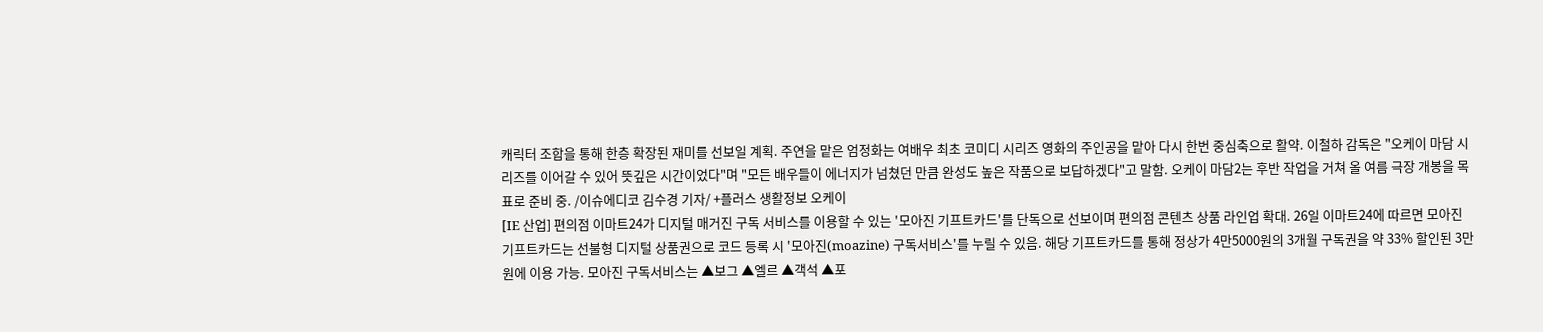캐릭터 조합을 통해 한층 확장된 재미를 선보일 계획. 주연을 맡은 엄정화는 여배우 최초 코미디 시리즈 영화의 주인공을 맡아 다시 한번 중심축으로 활약. 이철하 감독은 "오케이 마담 시리즈를 이어갈 수 있어 뜻깊은 시간이었다"며 "모든 배우들이 에너지가 넘쳤던 만큼 완성도 높은 작품으로 보답하겠다"고 말함. 오케이 마담2는 후반 작업을 거쳐 올 여름 극장 개봉을 목표로 준비 중. /이슈에디코 김수경 기자/ +플러스 생활정보 오케이
[IE 산업] 편의점 이마트24가 디지털 매거진 구독 서비스를 이용할 수 있는 '모아진 기프트카드'를 단독으로 선보이며 편의점 콘텐츠 상품 라인업 확대. 26일 이마트24에 따르면 모아진 기프트카드는 선불형 디지털 상품권으로 코드 등록 시 '모아진(moazine) 구독서비스'를 누릴 수 있음. 해당 기프트카드를 통해 정상가 4만5000원의 3개월 구독권을 약 33% 할인된 3만 원에 이용 가능. 모아진 구독서비스는 ▲보그 ▲엘르 ▲객석 ▲포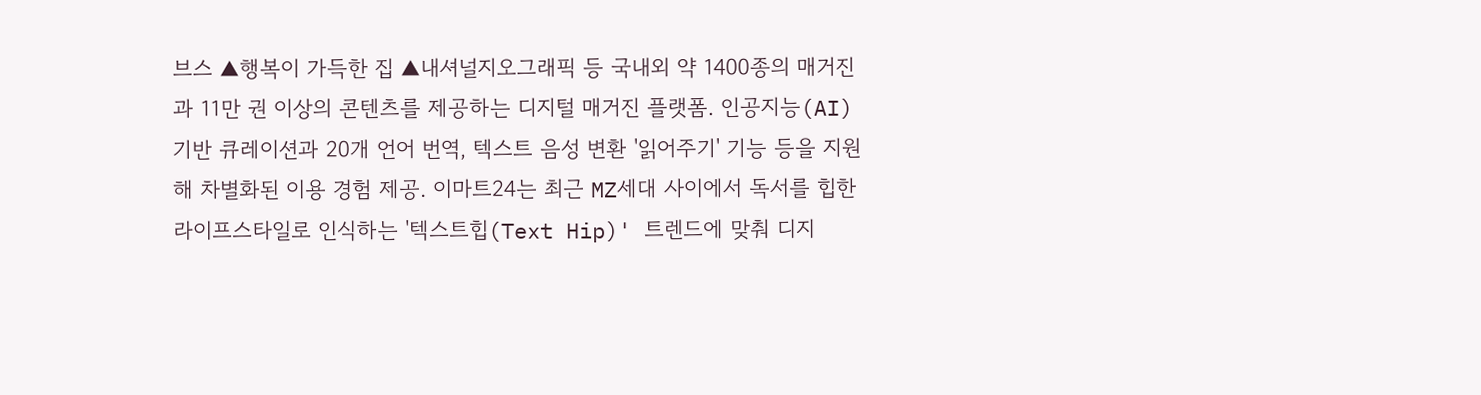브스 ▲행복이 가득한 집 ▲내셔널지오그래픽 등 국내외 약 1400종의 매거진과 11만 권 이상의 콘텐츠를 제공하는 디지털 매거진 플랫폼. 인공지능(AI) 기반 큐레이션과 20개 언어 번역, 텍스트 음성 변환 '읽어주기' 기능 등을 지원해 차별화된 이용 경험 제공. 이마트24는 최근 MZ세대 사이에서 독서를 힙한 라이프스타일로 인식하는 '텍스트힙(Text Hip)' 트렌드에 맞춰 디지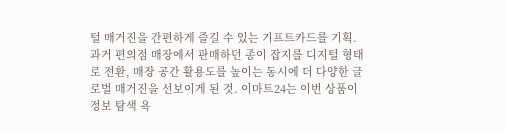털 매거진을 간편하게 즐길 수 있는 기프트카드를 기획. 과거 편의점 매장에서 판매하던 종이 잡지를 디지털 형태로 전환, 매장 공간 활용도를 높이는 동시에 더 다양한 글로벌 매거진을 선보이게 된 것. 이마트24는 이번 상품이 정보 탐색 욕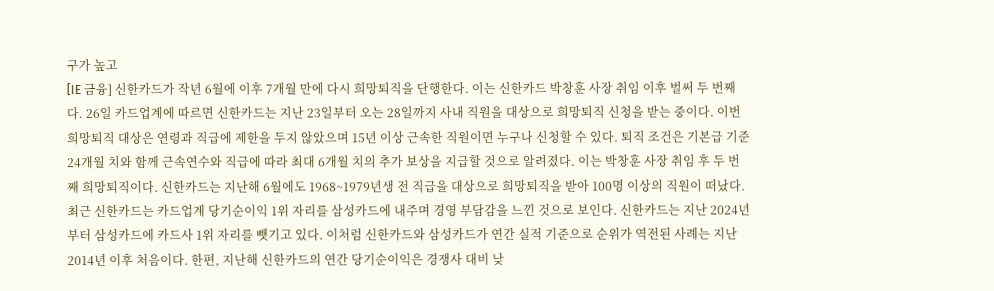구가 높고
[IE 금융] 신한카드가 작년 6월에 이후 7개월 만에 다시 희망퇴직을 단행한다. 이는 신한카드 박창훈 사장 취임 이후 벌써 두 번째다. 26일 카드업계에 따르면 신한카드는 지난 23일부터 오는 28일까지 사내 직원을 대상으로 희망퇴직 신청을 받는 중이다. 이번 희망퇴직 대상은 연령과 직급에 제한을 두지 않았으며 15년 이상 근속한 직원이면 누구나 신청할 수 있다. 퇴직 조건은 기본급 기준 24개월 치와 함께 근속연수와 직급에 따라 최대 6개월 치의 추가 보상을 지급할 것으로 알려졌다. 이는 박창훈 사장 취임 후 두 번째 희망퇴직이다. 신한카드는 지난해 6월에도 1968~1979년생 전 직급을 대상으로 희망퇴직을 받아 100명 이상의 직원이 떠났다. 최근 신한카드는 카드업계 당기순이익 1위 자리를 삼성카드에 내주며 경영 부담감을 느낀 것으로 보인다. 신한카드는 지난 2024년부터 삼성카드에 카드사 1위 자리를 뺏기고 있다. 이처럼 신한카드와 삼성카드가 연간 실적 기준으로 순위가 역전된 사례는 지난 2014년 이후 처음이다. 한편, 지난해 신한카드의 연간 당기순이익은 경쟁사 대비 낮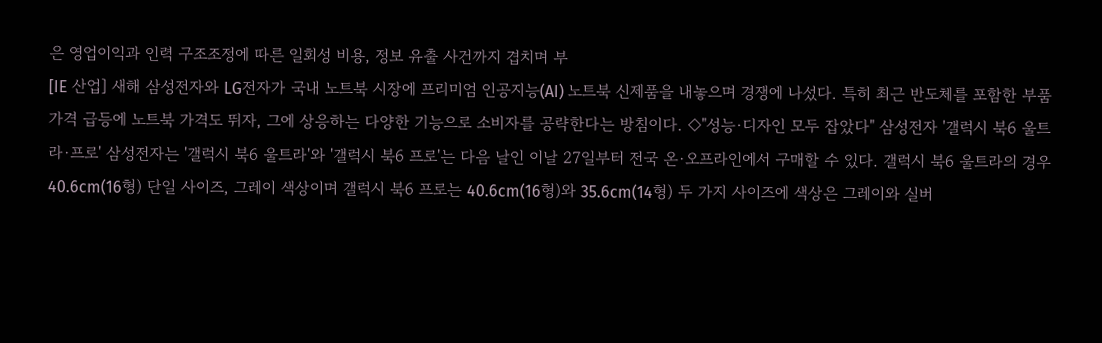은 영업이익과 인력 구조조정에 따른 일회성 비용, 정보 유출 사건까지 겹치며 부
[IE 산업] 새해 삼성전자와 LG전자가 국내 노트북 시장에 프리미엄 인공지능(AI) 노트북 신제품을 내놓으며 경쟁에 나섰다. 특히 최근 반도체를 포함한 부품 가격 급등에 노트북 가격도 뛰자, 그에 상응하는 다양한 기능으로 소비자를 공략한다는 방침이다. ◇"성능·디자인 모두 잡았다" 삼성전자 '갤럭시 북6 울트라·프로' 삼성전자는 '갤럭시 북6 울트라'와 '갤럭시 북6 프로'는 다음 날인 이날 27일부터 전국 온·오프라인에서 구매할 수 있다. 갤럭시 북6 울트라의 경우 40.6cm(16형) 단일 사이즈, 그레이 색상이며 갤럭시 북6 프로는 40.6cm(16형)와 35.6cm(14형) 두 가지 사이즈에 색상은 그레이와 실버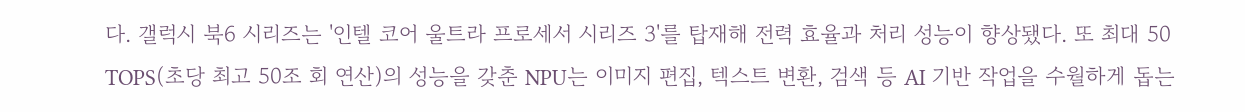다. 갤럭시 북6 시리즈는 '인텔 코어 울트라 프로세서 시리즈 3'를 탑재해 전력 효율과 처리 성능이 향상됐다. 또 최대 50 TOPS(초당 최고 50조 회 연산)의 성능을 갖춘 NPU는 이미지 편집, 텍스트 변환, 검색 등 AI 기반 작업을 수월하게 돕는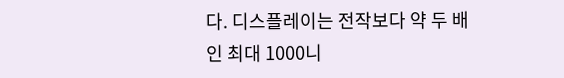다. 디스플레이는 전작보다 약 두 배인 최대 1000니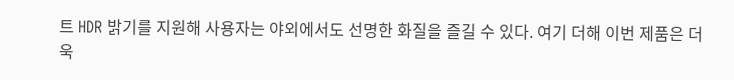트 HDR 밝기를 지원해 사용자는 야외에서도 선명한 화질을 즐길 수 있다. 여기 더해 이번 제품은 더욱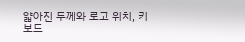얇아진 두께와 로고 위치, 키보드